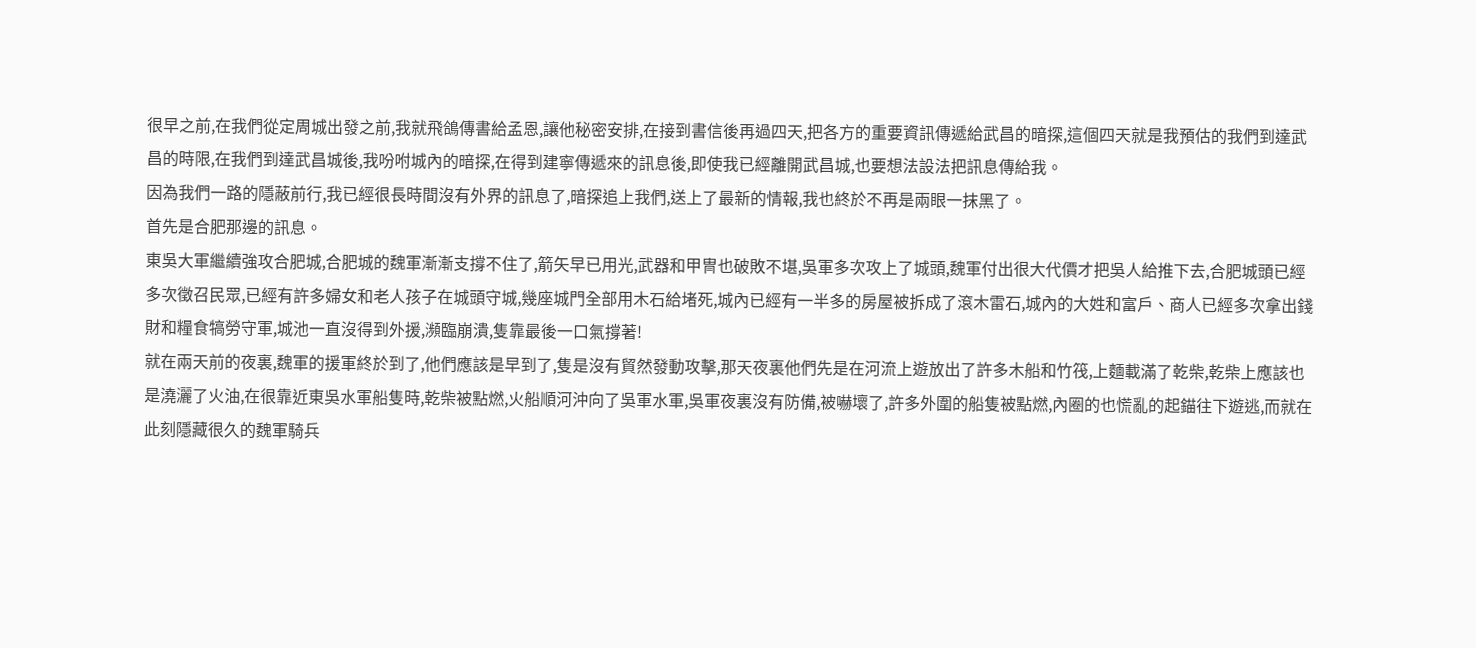很早之前,在我們從定周城出發之前,我就飛鴿傳書給孟恩,讓他秘密安排,在接到書信後再過四天,把各方的重要資訊傳遞給武昌的暗探,這個四天就是我預估的我們到達武昌的時限,在我們到達武昌城後,我吩咐城內的暗探,在得到建寧傳遞來的訊息後,即使我已經離開武昌城,也要想法設法把訊息傳給我。
因為我們一路的隱蔽前行,我已經很長時間沒有外界的訊息了,暗探追上我們,送上了最新的情報,我也終於不再是兩眼一抹黑了。
首先是合肥那邊的訊息。
東吳大軍繼續強攻合肥城,合肥城的魏軍漸漸支撐不住了,箭矢早已用光,武器和甲冑也破敗不堪,吳軍多次攻上了城頭,魏軍付出很大代價才把吳人給推下去,合肥城頭已經多次徵召民眾,已經有許多婦女和老人孩子在城頭守城,幾座城門全部用木石給堵死,城內已經有一半多的房屋被拆成了滾木雷石,城內的大姓和富戶、商人已經多次拿出錢財和糧食犒勞守軍,城池一直沒得到外援,瀕臨崩潰,隻靠最後一口氣撐著!
就在兩天前的夜裏,魏軍的援軍終於到了,他們應該是早到了,隻是沒有貿然發動攻擊,那天夜裏他們先是在河流上遊放出了許多木船和竹筏,上麵載滿了乾柴,乾柴上應該也是澆灑了火油,在很靠近東吳水軍船隻時,乾柴被點燃,火船順河沖向了吳軍水軍,吳軍夜裏沒有防備,被嚇壞了,許多外圍的船隻被點燃,內圈的也慌亂的起錨往下遊逃,而就在此刻隱藏很久的魏軍騎兵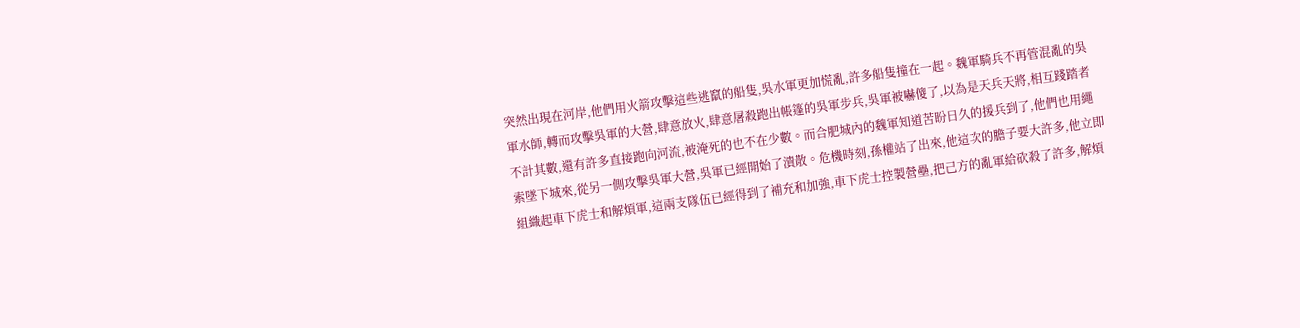突然出現在河岸,他們用火箭攻擊這些逃竄的船隻,吳水軍更加慌亂,許多船隻撞在一起。魏軍騎兵不再管混亂的吳軍水師,轉而攻擊吳軍的大營,肆意放火,肆意屠殺跑出帳篷的吳軍步兵,吳軍被嚇傻了,以為是天兵天將,相互踐踏者不計其數,還有許多直接跑向河流,被淹死的也不在少數。而合肥城內的魏軍知道苦盼日久的援兵到了,他們也用繩索墜下城來,從另一側攻擊吳軍大營,吳軍已經開始了潰散。危機時刻,孫權站了出來,他這次的膽子要大許多,他立即組織起車下虎士和解煩軍,這兩支隊伍已經得到了補充和加強,車下虎士控製營壘,把己方的亂軍給砍殺了許多,解煩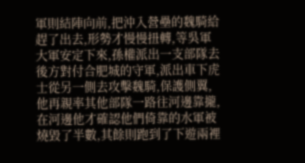軍則結陣向前,把沖入營壘的魏騎給趕了出去,形勢才慢慢扭轉,等吳軍大軍安定下來,孫權派出一支部隊去後方對付合肥城的守軍,派出車下虎士從另一側去攻擊魏騎,保護側翼,他再親率其他部隊一路往河邊靠攏,在河邊他才確認他們倚靠的水軍被燒毀了半數,其餘則跑到了下遊兩裡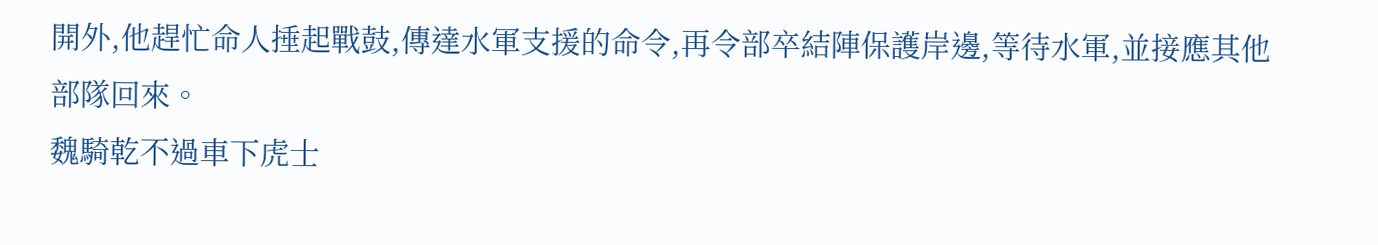開外,他趕忙命人捶起戰鼓,傳達水軍支援的命令,再令部卒結陣保護岸邊,等待水軍,並接應其他部隊回來。
魏騎乾不過車下虎士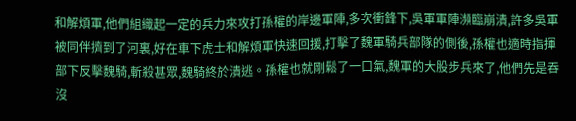和解煩軍,他們組織起一定的兵力來攻打孫權的岸邊軍陣,多次衝鋒下,吳軍軍陣瀕臨崩潰,許多吳軍被同伴擠到了河裏,好在車下虎士和解煩軍快速回援,打擊了魏軍騎兵部隊的側後,孫權也適時指揮部下反擊魏騎,斬殺甚眾,魏騎終於潰逃。孫權也就剛鬆了一口氣,魏軍的大股步兵來了,他們先是吞沒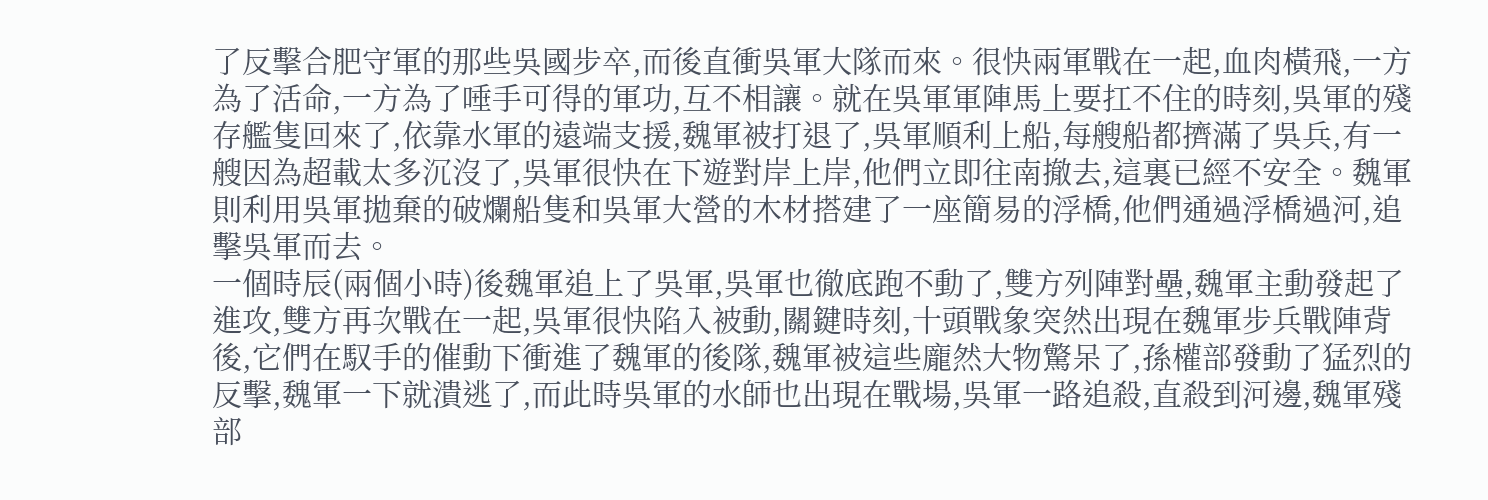了反擊合肥守軍的那些吳國步卒,而後直衝吳軍大隊而來。很快兩軍戰在一起,血肉橫飛,一方為了活命,一方為了唾手可得的軍功,互不相讓。就在吳軍軍陣馬上要扛不住的時刻,吳軍的殘存艦隻回來了,依靠水軍的遠端支援,魏軍被打退了,吳軍順利上船,每艘船都擠滿了吳兵,有一艘因為超載太多沉沒了,吳軍很快在下遊對岸上岸,他們立即往南撤去,這裏已經不安全。魏軍則利用吳軍拋棄的破爛船隻和吳軍大營的木材搭建了一座簡易的浮橋,他們通過浮橋過河,追擊吳軍而去。
一個時辰(兩個小時)後魏軍追上了吳軍,吳軍也徹底跑不動了,雙方列陣對壘,魏軍主動發起了進攻,雙方再次戰在一起,吳軍很快陷入被動,關鍵時刻,十頭戰象突然出現在魏軍步兵戰陣背後,它們在馭手的催動下衝進了魏軍的後隊,魏軍被這些龐然大物驚呆了,孫權部發動了猛烈的反擊,魏軍一下就潰逃了,而此時吳軍的水師也出現在戰場,吳軍一路追殺,直殺到河邊,魏軍殘部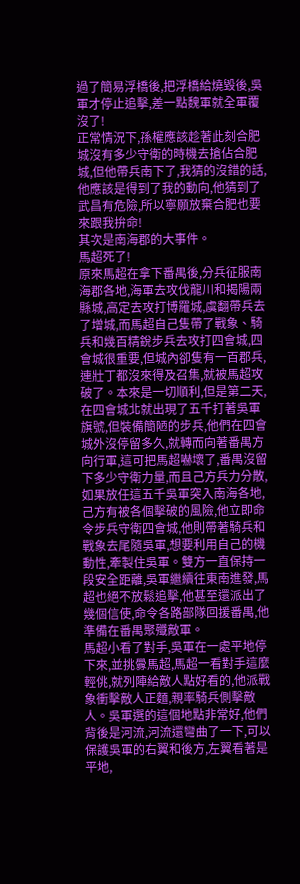過了簡易浮橋後,把浮橋給燒毀後,吳軍才停止追擊,差一點魏軍就全軍覆沒了!
正常情況下,孫權應該趁著此刻合肥城沒有多少守衛的時機去搶佔合肥城,但他帶兵南下了,我猜的沒錯的話,他應該是得到了我的動向,他猜到了武昌有危險,所以寧願放棄合肥也要來跟我拚命!
其次是南海郡的大事件。
馬超死了!
原來馬超在拿下番禺後,分兵征服南海郡各地,海軍去攻伐龍川和揭陽兩縣城,高定去攻打博羅城,虞翻帶兵去了增城,而馬超自己隻帶了戰象、騎兵和幾百精銳步兵去攻打四會城,四會城很重要,但城內卻隻有一百郡兵,連壯丁都沒來得及召集,就被馬超攻破了。本來是一切順利,但是第二天,在四會城北就出現了五千打著吳軍旗號,但裝備簡陋的步兵,他們在四會城外沒停留多久,就轉而向著番禺方向行軍,這可把馬超嚇壞了,番禺沒留下多少守衛力量,而且己方兵力分散,如果放任這五千吳軍突入南海各地,己方有被各個擊破的風險,他立即命令步兵守衛四會城,他則帶著騎兵和戰象去尾隨吳軍,想要利用自己的機動性,牽製住吳軍。雙方一直保持一段安全距離,吳軍繼續往東南進發,馬超也絕不放鬆追擊,他甚至還派出了幾個信使,命令各路部隊回援番禺,他準備在番禺聚殲敵軍。
馬超小看了對手,吳軍在一處平地停下來,並挑釁馬超,馬超一看對手這麼輕佻,就列陣給敵人點好看的,他派戰象衝擊敵人正麵,親率騎兵側擊敵人。吳軍選的這個地點非常好,他們背後是河流,河流還彎曲了一下,可以保護吳軍的右翼和後方,左翼看著是平地,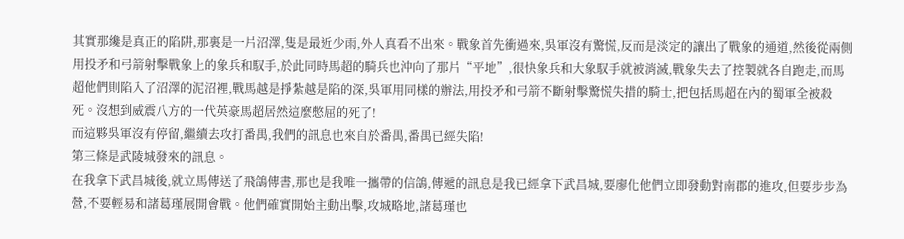其實那纔是真正的陷阱,那裏是一片沼澤,隻是最近少雨,外人真看不出來。戰象首先衝過來,吳軍沒有驚慌,反而是淡定的讓出了戰象的通道,然後從兩側用投矛和弓箭射擊戰象上的象兵和馭手,於此同時馬超的騎兵也沖向了那片“平地”,很快象兵和大象馭手就被消滅,戰象失去了控製就各自跑走,而馬超他們則陷入了沼澤的泥沼裡,戰馬越是掙紮越是陷的深,吳軍用同樣的辦法,用投矛和弓箭不斷射擊驚慌失措的騎士,把包括馬超在內的蜀軍全被殺死。沒想到威震八方的一代英豪馬超居然這麼憋屈的死了!
而這夥吳軍沒有停留,繼續去攻打番禺,我們的訊息也來自於番禺,番禺已經失陷!
第三條是武陵城發來的訊息。
在我拿下武昌城後,就立馬傳送了飛鴿傳書,那也是我唯一攜帶的信鴿,傳遞的訊息是我已經拿下武昌城,要廖化他們立即發動對南郡的進攻,但要步步為營,不要輕易和諸葛瑾展開會戰。他們確實開始主動出擊,攻城略地,諸葛瑾也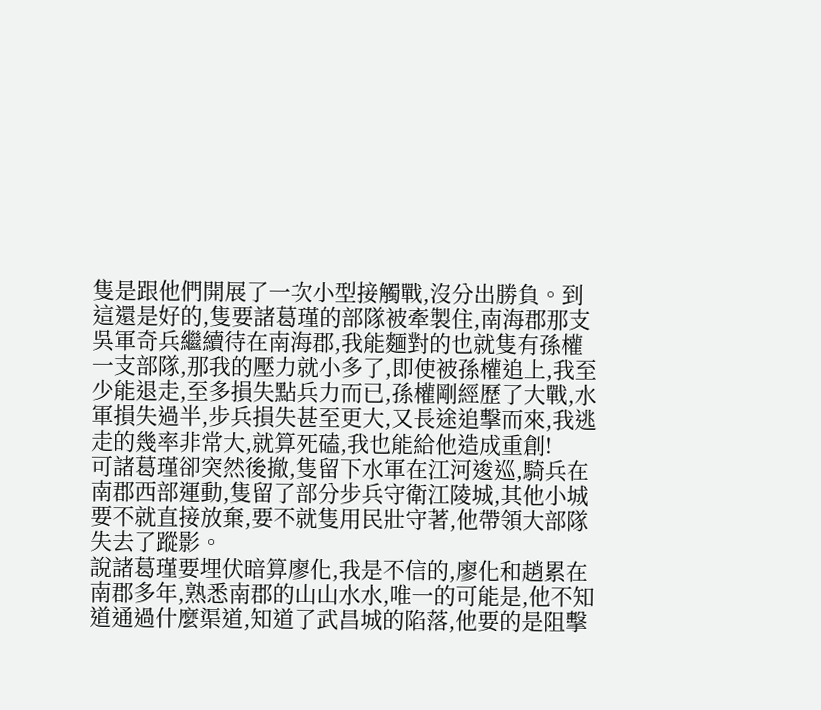隻是跟他們開展了一次小型接觸戰,沒分出勝負。到這還是好的,隻要諸葛瑾的部隊被牽製住,南海郡那支吳軍奇兵繼續待在南海郡,我能麵對的也就隻有孫權一支部隊,那我的壓力就小多了,即使被孫權追上,我至少能退走,至多損失點兵力而已,孫權剛經歷了大戰,水軍損失過半,步兵損失甚至更大,又長途追擊而來,我逃走的幾率非常大,就算死磕,我也能給他造成重創!
可諸葛瑾卻突然後撤,隻留下水軍在江河逡巡,騎兵在南郡西部運動,隻留了部分步兵守衛江陵城,其他小城要不就直接放棄,要不就隻用民壯守著,他帶領大部隊失去了蹤影。
說諸葛瑾要埋伏暗算廖化,我是不信的,廖化和趙累在南郡多年,熟悉南郡的山山水水,唯一的可能是,他不知道通過什麼渠道,知道了武昌城的陷落,他要的是阻擊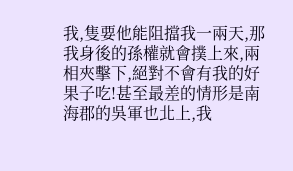我,隻要他能阻擋我一兩天,那我身後的孫權就會撲上來,兩相夾擊下,絕對不會有我的好果子吃!甚至最差的情形是南海郡的吳軍也北上,我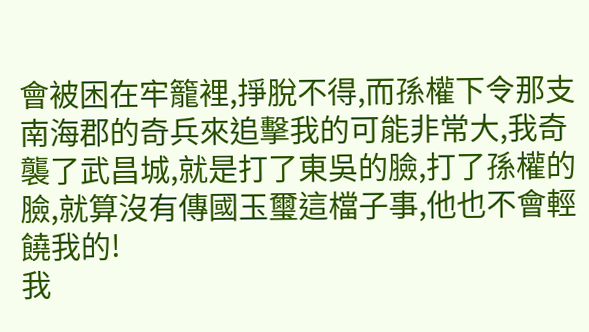會被困在牢籠裡,掙脫不得,而孫權下令那支南海郡的奇兵來追擊我的可能非常大,我奇襲了武昌城,就是打了東吳的臉,打了孫權的臉,就算沒有傳國玉璽這檔子事,他也不會輕饒我的!
我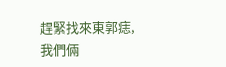趕緊找來東郭痣,我們倆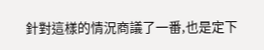針對這樣的情況商議了一番,也是定下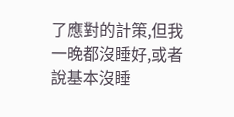了應對的計策,但我一晚都沒睡好,或者說基本沒睡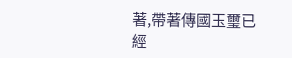著,帶著傳國玉璽已經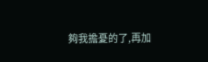夠我擔憂的了,再加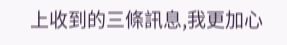上收到的三條訊息,我更加心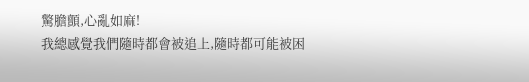驚膽顫,心亂如麻!
我總感覺我們隨時都會被追上,隨時都可能被困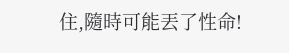住,隨時可能丟了性命!